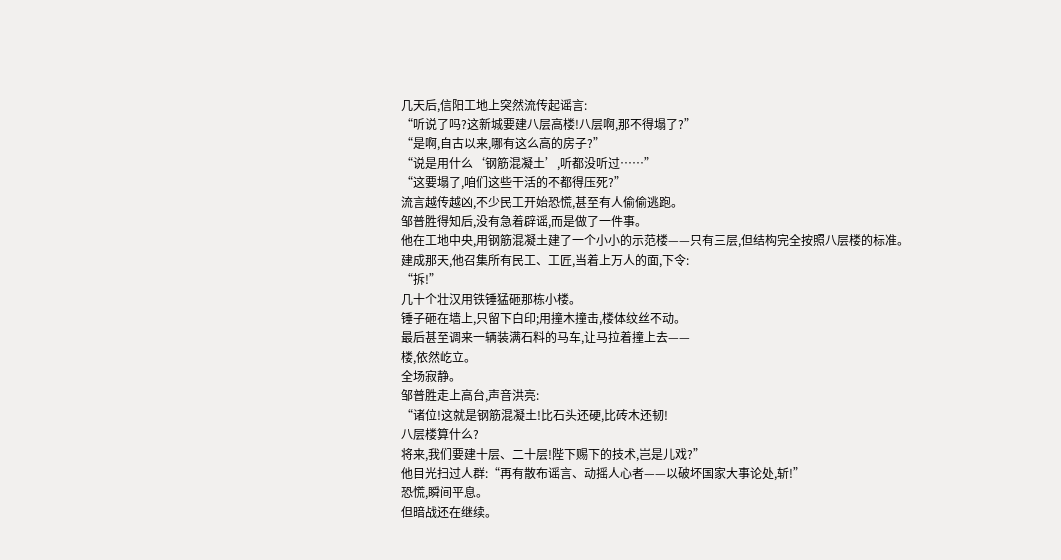几天后,信阳工地上突然流传起谣言:
“听说了吗?这新城要建八层高楼!八层啊,那不得塌了?”
“是啊,自古以来,哪有这么高的房子?”
“说是用什么‘钢筋混凝土’,听都没听过……”
“这要塌了,咱们这些干活的不都得压死?”
流言越传越凶,不少民工开始恐慌,甚至有人偷偷逃跑。
邹普胜得知后,没有急着辟谣,而是做了一件事。
他在工地中央,用钢筋混凝土建了一个小小的示范楼——只有三层,但结构完全按照八层楼的标准。
建成那天,他召集所有民工、工匠,当着上万人的面,下令:
“拆!”
几十个壮汉用铁锤猛砸那栋小楼。
锤子砸在墙上,只留下白印;用撞木撞击,楼体纹丝不动。
最后甚至调来一辆装满石料的马车,让马拉着撞上去——
楼,依然屹立。
全场寂静。
邹普胜走上高台,声音洪亮:
“诸位!这就是钢筋混凝土!比石头还硬,比砖木还韧!
八层楼算什么?
将来,我们要建十层、二十层!陛下赐下的技术,岂是儿戏?”
他目光扫过人群:“再有散布谣言、动摇人心者——以破坏国家大事论处,斩!”
恐慌,瞬间平息。
但暗战还在继续。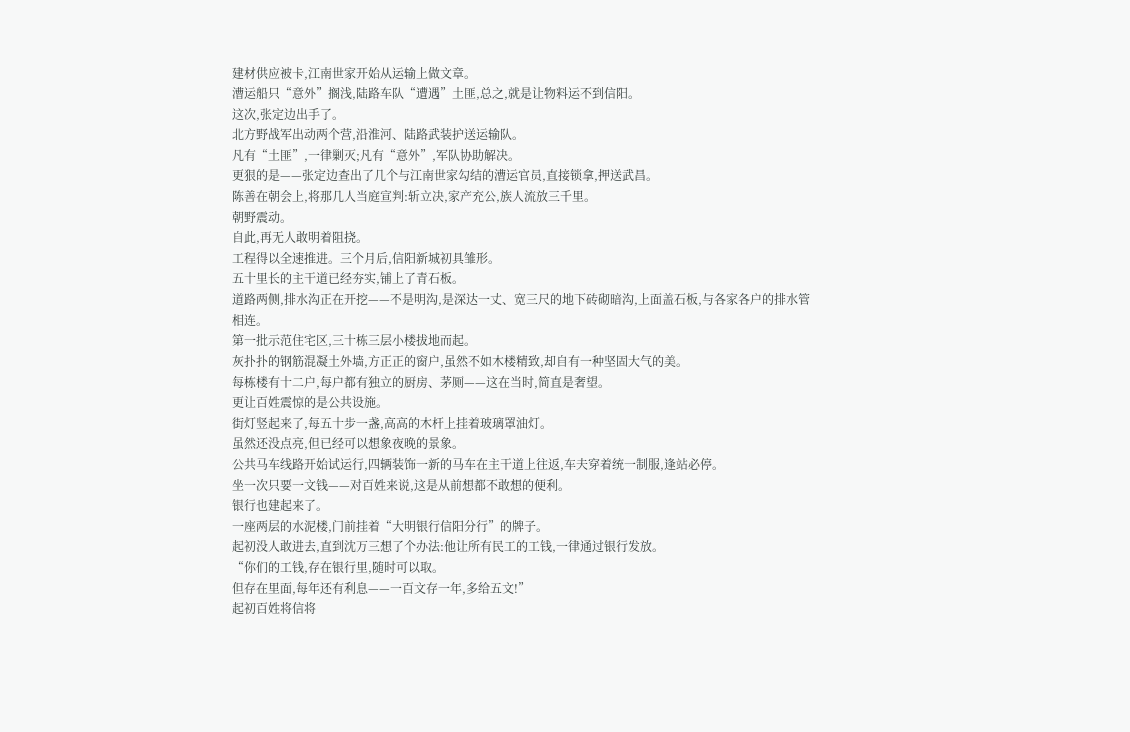建材供应被卡,江南世家开始从运输上做文章。
漕运船只“意外”搁浅,陆路车队“遭遇”土匪,总之,就是让物料运不到信阳。
这次,张定边出手了。
北方野战军出动两个营,沿淮河、陆路武装护送运输队。
凡有“土匪”,一律剿灭;凡有“意外”,军队协助解决。
更狠的是——张定边查出了几个与江南世家勾结的漕运官员,直接锁拿,押送武昌。
陈善在朝会上,将那几人当庭宣判:斩立决,家产充公,族人流放三千里。
朝野震动。
自此,再无人敢明着阻挠。
工程得以全速推进。三个月后,信阳新城初具雏形。
五十里长的主干道已经夯实,铺上了青石板。
道路两侧,排水沟正在开挖——不是明沟,是深达一丈、宽三尺的地下砖砌暗沟,上面盖石板,与各家各户的排水管相连。
第一批示范住宅区,三十栋三层小楼拔地而起。
灰扑扑的钢筋混凝土外墙,方正正的窗户,虽然不如木楼精致,却自有一种坚固大气的美。
每栋楼有十二户,每户都有独立的厨房、茅厕——这在当时,简直是奢望。
更让百姓震惊的是公共设施。
街灯竖起来了,每五十步一盏,高高的木杆上挂着玻璃罩油灯。
虽然还没点亮,但已经可以想象夜晚的景象。
公共马车线路开始试运行,四辆装饰一新的马车在主干道上往返,车夫穿着统一制服,逢站必停。
坐一次只要一文钱——对百姓来说,这是从前想都不敢想的便利。
银行也建起来了。
一座两层的水泥楼,门前挂着“大明银行信阳分行”的牌子。
起初没人敢进去,直到沈万三想了个办法:他让所有民工的工钱,一律通过银行发放。
“你们的工钱,存在银行里,随时可以取。
但存在里面,每年还有利息——一百文存一年,多给五文!”
起初百姓将信将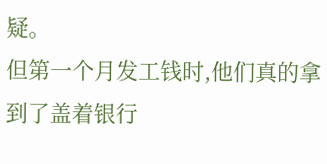疑。
但第一个月发工钱时,他们真的拿到了盖着银行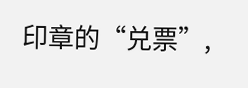印章的“兑票”,